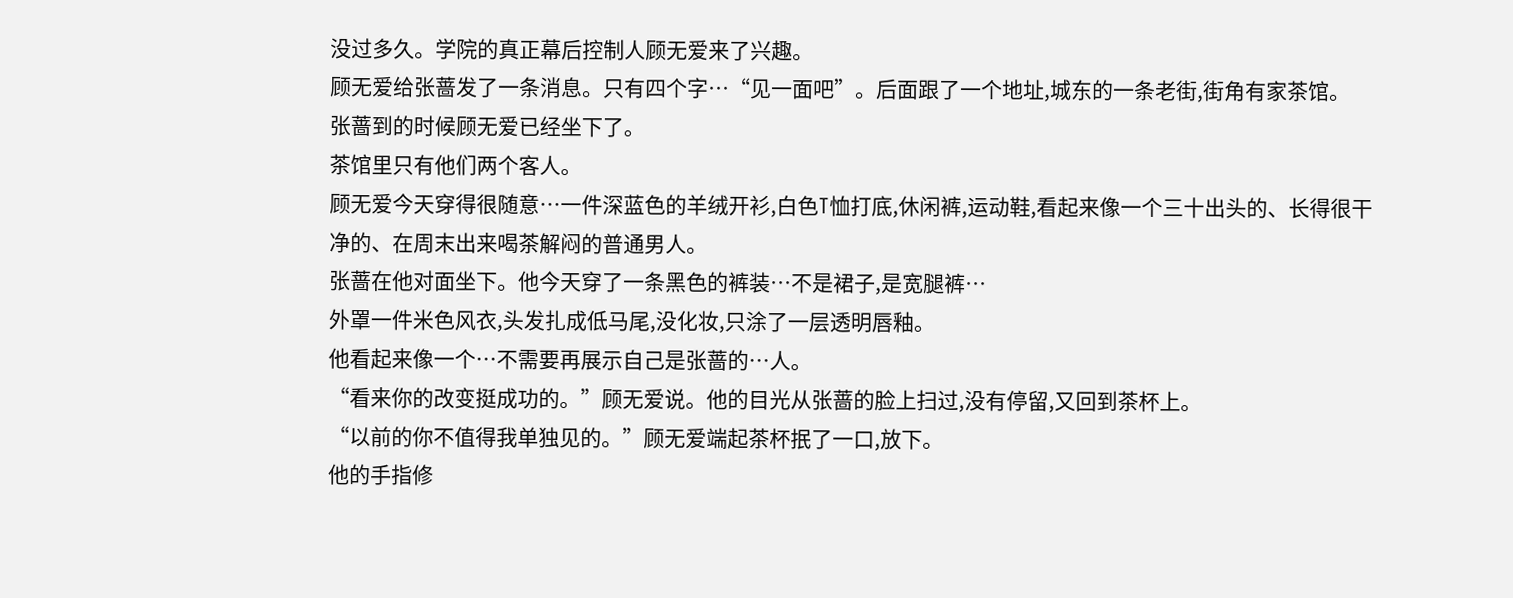没过多久。学院的真正幕后控制人顾无爱来了兴趣。
顾无爱给张蔷发了一条消息。只有四个字…“见一面吧”。后面跟了一个地址,城东的一条老街,街角有家茶馆。
张蔷到的时候顾无爱已经坐下了。
茶馆里只有他们两个客人。
顾无爱今天穿得很随意…一件深蓝色的羊绒开衫,白色T恤打底,休闲裤,运动鞋,看起来像一个三十出头的、长得很干净的、在周末出来喝茶解闷的普通男人。
张蔷在他对面坐下。他今天穿了一条黑色的裤装…不是裙子,是宽腿裤…
外罩一件米色风衣,头发扎成低马尾,没化妆,只涂了一层透明唇釉。
他看起来像一个…不需要再展示自己是张蔷的…人。
“看来你的改变挺成功的。”顾无爱说。他的目光从张蔷的脸上扫过,没有停留,又回到茶杯上。
“以前的你不值得我单独见的。”顾无爱端起茶杯抿了一口,放下。
他的手指修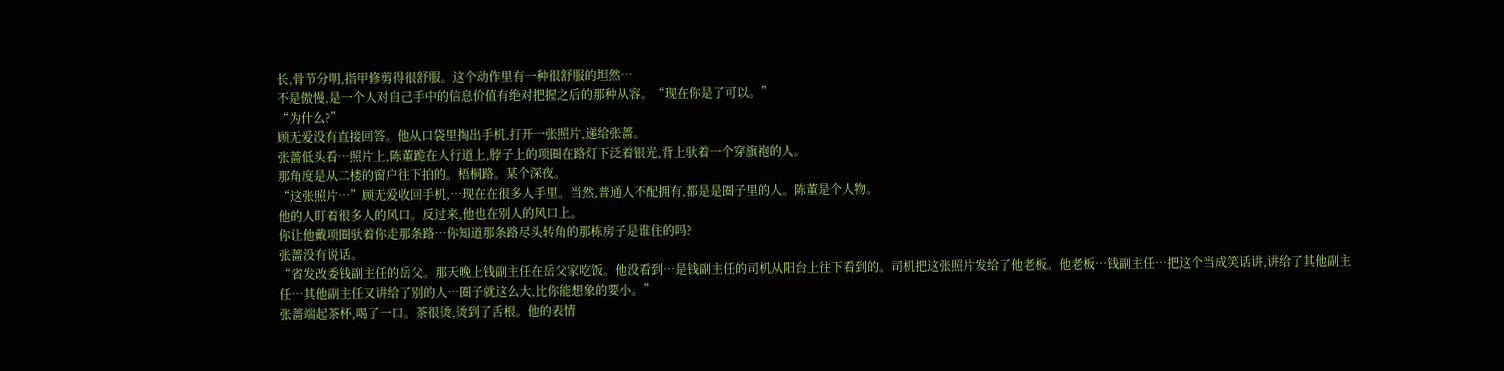长,骨节分明,指甲修剪得很舒服。这个动作里有一种很舒服的坦然…
不是傲慢,是一个人对自己手中的信息价值有绝对把握之后的那种从容。“现在你是了可以。”
“为什么?”
顾无爱没有直接回答。他从口袋里掏出手机,打开一张照片,递给张蔷。
张蔷低头看…照片上,陈董跪在人行道上,脖子上的项圈在路灯下泛着银光,背上驮着一个穿旗袍的人。
那角度是从二楼的窗户往下拍的。梧桐路。某个深夜。
“这张照片…”顾无爱收回手机,…现在在很多人手里。当然,普通人不配拥有,都是是圈子里的人。陈董是个人物。
他的人盯着很多人的风口。反过来,他也在别人的风口上。
你让他戴项圈驮着你走那条路…你知道那条路尽头转角的那栋房子是谁住的吗?
张蔷没有说话。
“省发改委钱副主任的岳父。那天晚上钱副主任在岳父家吃饭。他没看到…是钱副主任的司机从阳台上往下看到的。司机把这张照片发给了他老板。他老板…钱副主任…把这个当成笑话讲,讲给了其他副主任…其他副主任又讲给了别的人…圈子就这么大,比你能想象的要小。”
张蔷端起茶杯,喝了一口。茶很烫,烫到了舌根。他的表情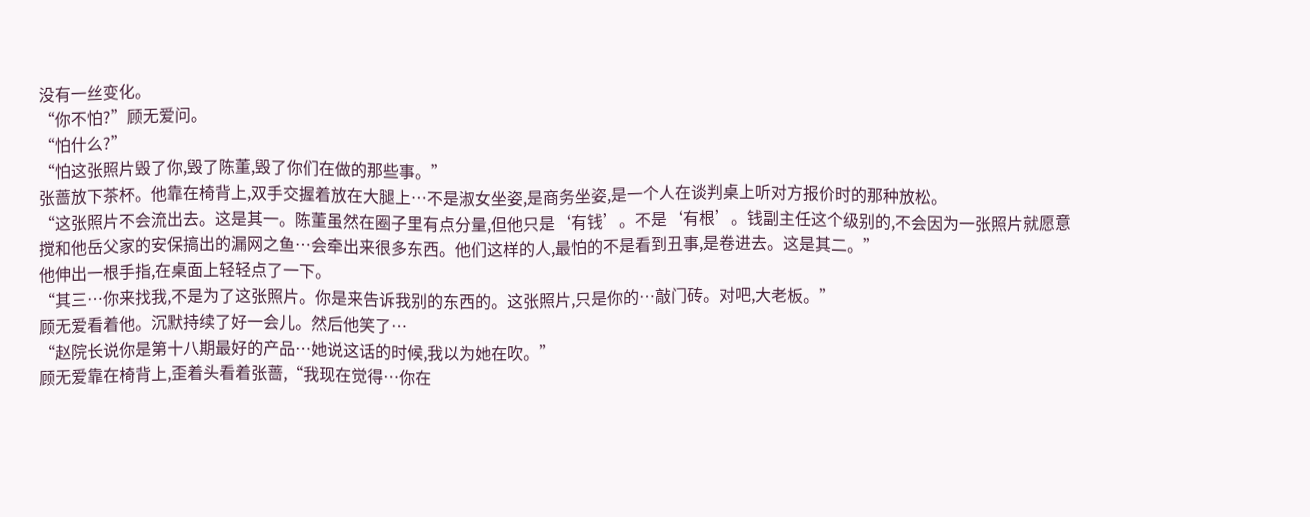没有一丝变化。
“你不怕?”顾无爱问。
“怕什么?”
“怕这张照片毁了你,毁了陈董,毁了你们在做的那些事。”
张蔷放下茶杯。他靠在椅背上,双手交握着放在大腿上…不是淑女坐姿,是商务坐姿,是一个人在谈判桌上听对方报价时的那种放松。
“这张照片不会流出去。这是其一。陈董虽然在圈子里有点分量,但他只是‘有钱’。不是‘有根’。钱副主任这个级别的,不会因为一张照片就愿意搅和他岳父家的安保搞出的漏网之鱼…会牵出来很多东西。他们这样的人,最怕的不是看到丑事,是卷进去。这是其二。”
他伸出一根手指,在桌面上轻轻点了一下。
“其三…你来找我,不是为了这张照片。你是来告诉我别的东西的。这张照片,只是你的…敲门砖。对吧,大老板。”
顾无爱看着他。沉默持续了好一会儿。然后他笑了…
“赵院长说你是第十八期最好的产品…她说这话的时候,我以为她在吹。”
顾无爱靠在椅背上,歪着头看着张蔷,“我现在觉得…你在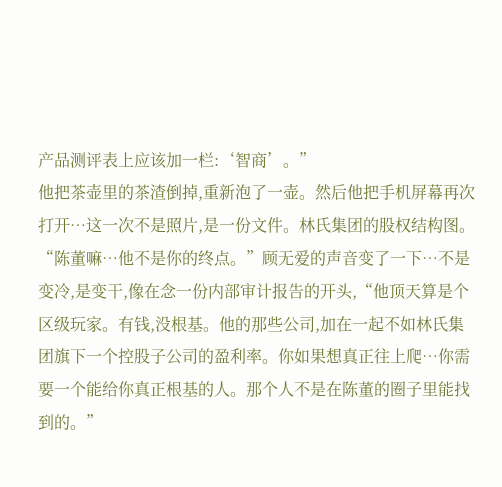产品测评表上应该加一栏:‘智商’。”
他把茶壶里的茶渣倒掉,重新泡了一壶。然后他把手机屏幕再次打开…这一次不是照片,是一份文件。林氏集团的股权结构图。
“陈董嘛…他不是你的终点。”顾无爱的声音变了一下…不是变冷,是变干,像在念一份内部审计报告的开头,“他顶天算是个区级玩家。有钱,没根基。他的那些公司,加在一起不如林氏集团旗下一个控股子公司的盈利率。你如果想真正往上爬…你需要一个能给你真正根基的人。那个人不是在陈董的圈子里能找到的。”